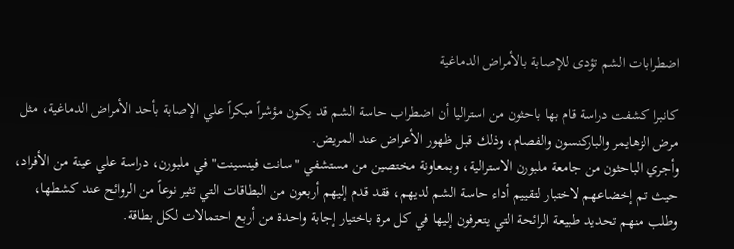اضطرابات الشم تؤدى للإصابة بالأمراض الدماغية

كانبرا كشفت دراسة قام بها باحثون من استراليا أن اضطراب حاسة الشم قد يكون مؤشراً مبكراً علي الإصابة بأحد الأمراض الدماغية، مثل مرض الزهايمر والباركنسون والفصام، وذلك قبل ظهور الأعراض عند المريض.
وأجري الباحثون من جامعة ملبورن الاسترالية، وبمعاونة مختصين من مستشفي "سانت فينسينت" في ملبورن، دراسة علي عينة من الأفراد، حيث تم إخضاعهم لاختبار لتقييم أداء حاسة الشم لديهم، فقد قدم إليهم أربعون من البطاقات التي تثير نوعاً من الروائح عند كشطها، وطلب منهم تحديد طبيعة الرائحة التي يتعرفون إليها في كل مرة باختيار إجابة واحدة من أربع احتمالات لكل بطاقة.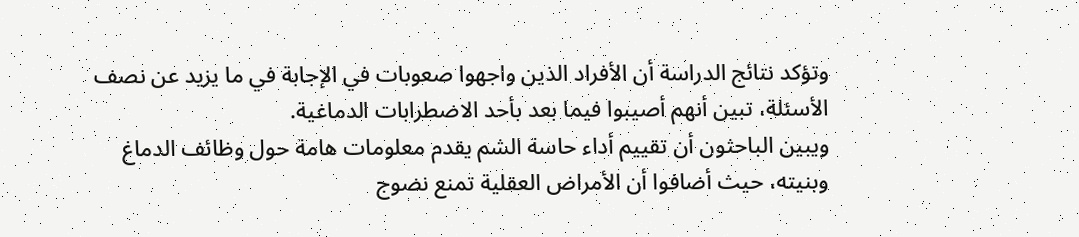وتؤكد نتائج الدراسة أن الأفراد الذين واجهوا صعوبات في الإجابة في ما يزيد عن نصف الأسئلة، تبين أنهم أصيبوا فيما بعد بأحد الاضطرابات الدماغية.
ويبين الباحثون أن تقييم أداء حاسة الشم يقدم معلومات هامة حول وظائف الدماغ وبنيته، حيث أضافوا أن الأمراض العقلية تمنع نضوج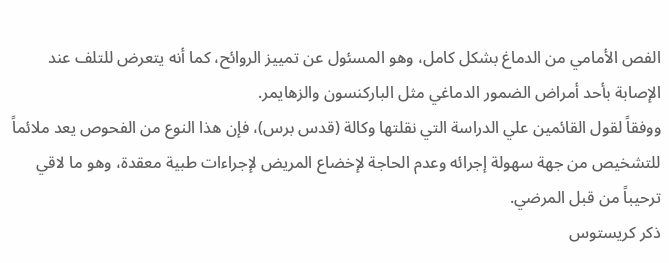الفص الأمامي من الدماغ بشكل كامل، وهو المسئول عن تمييز الروائح، كما أنه يتعرض للتلف عند الإصابة بأحد أمراض الضمور الدماغي مثل الباركنسون والزهايمر.
ووفقاً لقول القائمين علي الدراسة التي نقلتها وكالة (قدس برس)، فإن هذا النوع من الفحوص يعد ملائماً للتشخيص من جهة سهولة إجرائه وعدم الحاجة لإخضاع المريض لإجراءات طبية معقدة، وهو ما لاقي ترحيباً من قبل المرضي.
ذكر كريستوس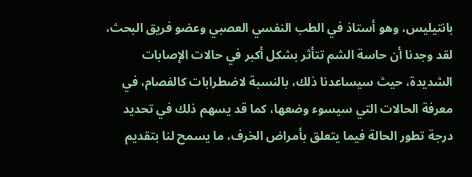بانتيليس، وهو أستاذ في الطب النفسي العصبي وعضو فريق البحث، لقد وجدنا أن حاسة الشم تتأثر بشكل أكبر في حالات الإصابات الشديدة، حيث سيساعدنا ذلك، بالنسبة لاضطرابات كالفصام، في معرفة الحالات التي سيسوء وضعها، كما قد يسهم ذلك في تحديد درجة تطور الحالة فيما يتعلق بأمراض الخرف، ما يسمح لنا بتقديم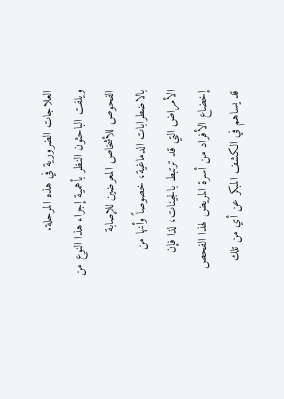العلاجات الضرورية في هذه المرحلة.
ويلفت الباحثون النظر بأهمية إجراء هذا النوع من الفحوص للأشخاص المعرضين للإصابة بالاضطرابات الدماغية، خصوصاً وأنها من الأمراض التي قد ترتبط بالجينات، لذا فإن إخضاع الأفراد من أسرة المريض لهذا الفحص قد يساهم في الكشف المبكر عن أي من تلك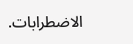الاضطرابات.